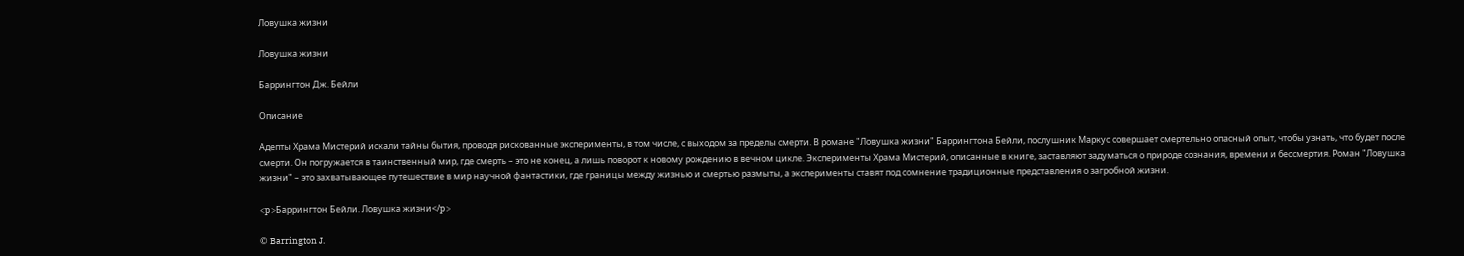Ловушка жизни

Ловушка жизни

Баррингтон Дж. Бейли

Описание

Адепты Храма Мистерий искали тайны бытия, проводя рискованные эксперименты, в том числе, с выходом за пределы смерти. В романе "Ловушка жизни" Баррингтона Бейли, послушник Маркус совершает смертельно опасный опыт, чтобы узнать, что будет после смерти. Он погружается в таинственный мир, где смерть – это не конец, а лишь поворот к новому рождению в вечном цикле. Эксперименты Храма Мистерий, описанные в книге, заставляют задуматься о природе сознания, времени и бессмертия. Роман "Ловушка жизни" – это захватывающее путешествие в мир научной фантастики, где границы между жизнью и смертью размыты, а эксперименты ставят под сомнение традиционные представления о загробной жизни.

<p>Баррингтон Бейли. Ловушка жизни</p>

© Barrington J.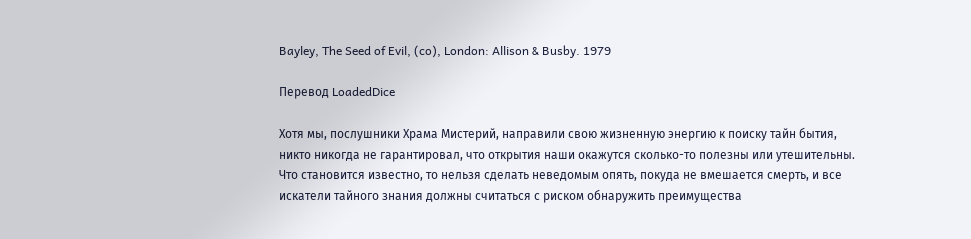Bayley, The Seed of Evil, (co), London: Allison & Busby. 1979

Перевод LoadedDice

Хотя мы, послушники Храма Мистерий, направили свою жизненную энергию к поиску тайн бытия, никто никогда не гарантировал, что открытия наши окажутся сколько-то полезны или утешительны. Что становится известно, то нельзя сделать неведомым опять, покуда не вмешается смерть, и все искатели тайного знания должны считаться с риском обнаружить преимущества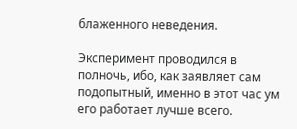блаженного неведения.

Эксперимент проводился в полночь, ибо, как заявляет сам подопытный, именно в этот час ум его работает лучше всего.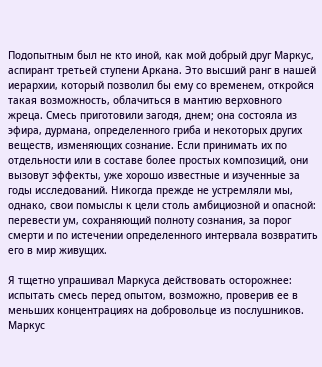Подопытным был не кто иной, как мой добрый друг Маркус, аспирант третьей ступени Аркана. Это высший ранг в нашей иерархии, который позволил бы ему со временем, откройся такая возможность, облачиться в мантию верховного жреца. Смесь приготовили загодя, днем; она состояла из эфира, дурмана, определенного гриба и некоторых других веществ, изменяющих сознание. Если принимать их по отдельности или в составе более простых композиций, они вызовут эффекты, уже хорошо известные и изученные за годы исследований. Никогда прежде не устремляли мы, однако, свои помыслы к цели столь амбициозной и опасной: перевести ум, сохраняющий полноту сознания, за порог смерти и по истечении определенного интервала возвратить его в мир живущих.

Я тщетно упрашивал Маркуса действовать осторожнее: испытать смесь перед опытом, возможно, проверив ее в меньших концентрациях на добровольце из послушников. Маркус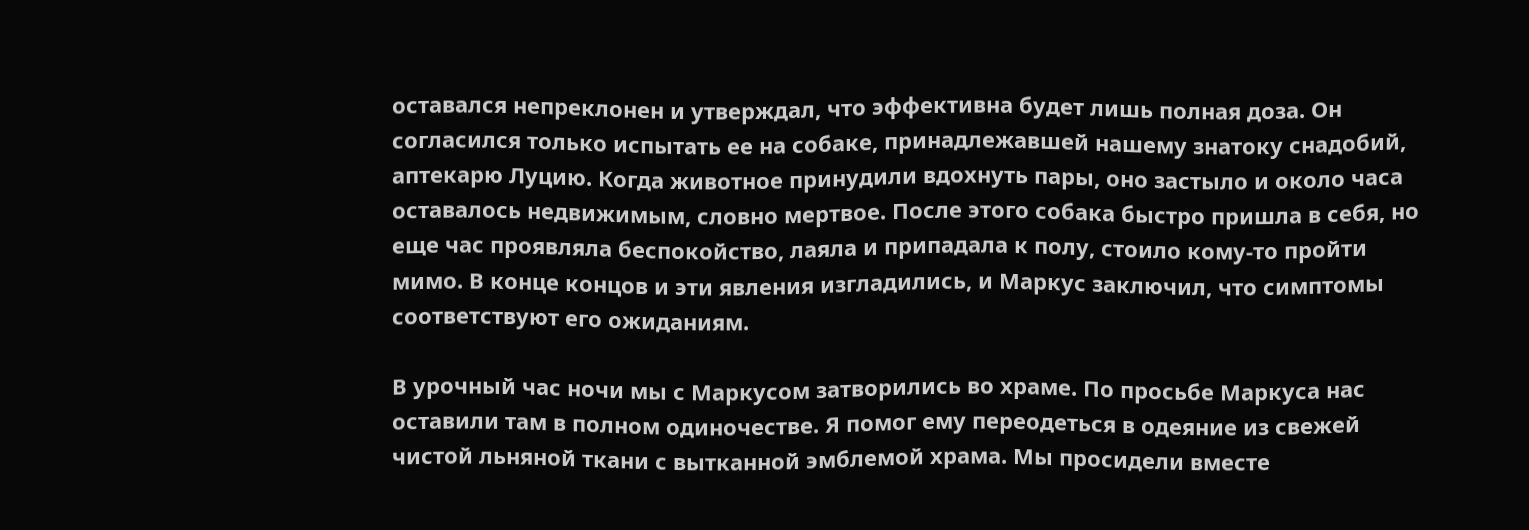оставался непреклонен и утверждал, что эффективна будет лишь полная доза. Он согласился только испытать ее на собаке, принадлежавшей нашему знатоку снадобий, аптекарю Луцию. Когда животное принудили вдохнуть пары, оно застыло и около часа оставалось недвижимым, словно мертвое. После этого собака быстро пришла в себя, но еще час проявляла беспокойство, лаяла и припадала к полу, стоило кому-то пройти мимо. В конце концов и эти явления изгладились, и Маркус заключил, что симптомы соответствуют его ожиданиям.

В урочный час ночи мы с Маркусом затворились во храме. По просьбе Маркуса нас оставили там в полном одиночестве. Я помог ему переодеться в одеяние из свежей чистой льняной ткани с вытканной эмблемой храма. Мы просидели вместе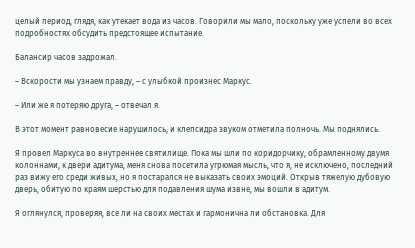целый период, глядя, как утекает вода из часов. Говорили мы мало, поскольку уже успели во всех подробностях обсудить предстоящее испытание.

Балансир часов задрожал.

– Вскорости мы узнаем правду, – с улыбкой произнес Маркус.

– Или же я потеряю друга, – отвечал я.

В этот момент равновесие нарушилось, и клепсидра звуком отметила полночь. Мы поднялись.

Я провел Маркуса во внутреннее святилище. Пока мы шли по коридорчику, обрамленному двумя колоннами, к двери адитума, меня снова посетила угрюмая мысль, что я, не исключено, последний раз вижу его среди живых, но я постарался не выказать своих эмоций. Открыв тяжелую дубовую дверь, обитую по краям шерстью для подавления шума извне, мы вошли в адитум.

Я оглянулся, проверяя, все ли на своих местах и гармонична ли обстановка. Для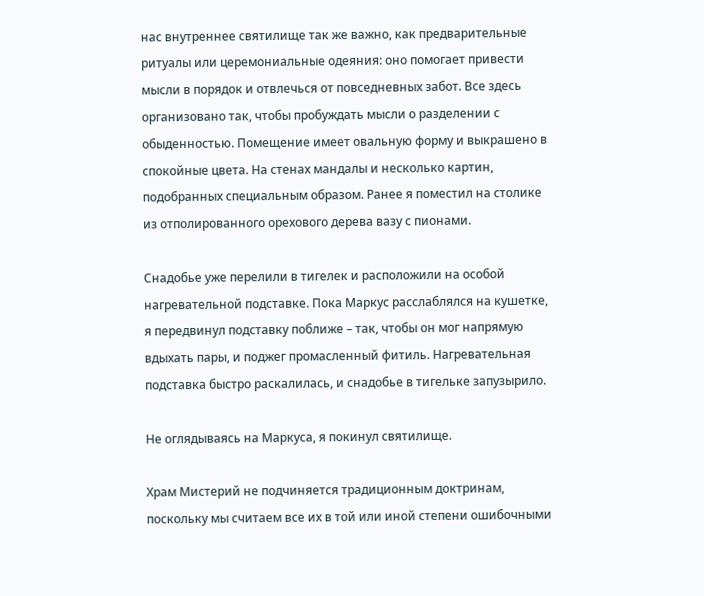нас внутреннее святилище так же важно, как предварительные ритуалы или церемониальные одеяния: оно помогает привести мысли в порядок и отвлечься от повседневных забот. Все здесь организовано так, чтобы пробуждать мысли о разделении с обыденностью. Помещение имеет овальную форму и выкрашено в спокойные цвета. На стенах мандалы и несколько картин, подобранных специальным образом. Ранее я поместил на столике из отполированного орехового дерева вазу с пионами.

Снадобье уже перелили в тигелек и расположили на особой нагревательной подставке. Пока Маркус расслаблялся на кушетке, я передвинул подставку поближе – так, чтобы он мог напрямую вдыхать пары, и поджег промасленный фитиль. Нагревательная подставка быстро раскалилась, и снадобье в тигельке запузырило.

Не оглядываясь на Маркуса, я покинул святилище.

Храм Мистерий не подчиняется традиционным доктринам, поскольку мы считаем все их в той или иной степени ошибочными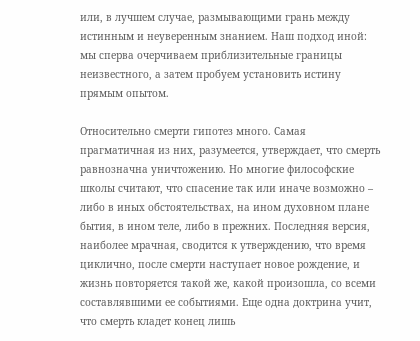или, в лучшем случае, размывающими грань между истинным и неуверенным знанием. Наш подход иной: мы сперва очерчиваем приблизительные границы неизвестного, а затем пробуем установить истину прямым опытом.

Относительно смерти гипотез много. Самая прагматичная из них, разумеется, утверждает, что смерть равнозначна уничтожению. Но многие философские школы считают, что спасение так или иначе возможно – либо в иных обстоятельствах, на ином духовном плане бытия, в ином теле, либо в прежних. Последняя версия, наиболее мрачная, сводится к утверждению, что время циклично, после смерти наступает новое рождение, и жизнь повторяется такой же, какой произошла, со всеми составлявшими ее событиями. Еще одна доктрина учит, что смерть кладет конец лишь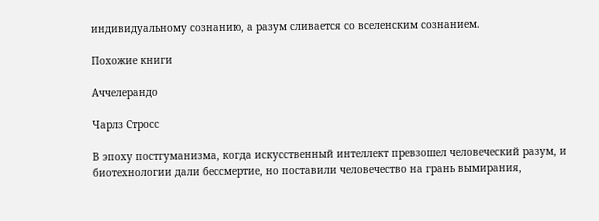индивидуальному сознанию, а разум сливается со вселенским сознанием.

Похожие книги

Аччелерандо

Чарлз Стросс

В эпоху постгуманизма, когда искусственный интеллект превзошел человеческий разум, и биотехнологии дали бессмертие, но поставили человечество на грань вымирания,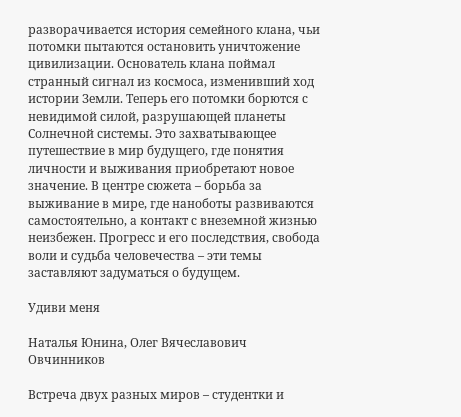разворачивается история семейного клана, чьи потомки пытаются остановить уничтожение цивилизации. Основатель клана поймал странный сигнал из космоса, изменивший ход истории Земли. Теперь его потомки борются с невидимой силой, разрушающей планеты Солнечной системы. Это захватывающее путешествие в мир будущего, где понятия личности и выживания приобретают новое значение. В центре сюжета – борьба за выживание в мире, где наноботы развиваются самостоятельно, а контакт с внеземной жизнью неизбежен. Прогресс и его последствия, свобода воли и судьба человечества – эти темы заставляют задуматься о будущем.

Удиви меня

Наталья Юнина, Олег Вячеславович Овчинников

Встреча двух разных миров – студентки и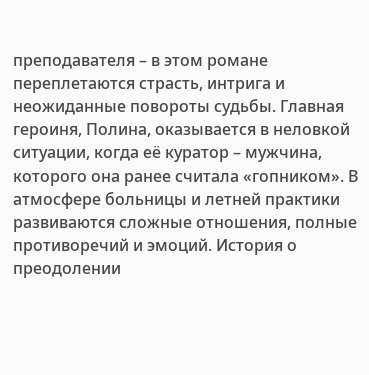преподавателя – в этом романе переплетаются страсть, интрига и неожиданные повороты судьбы. Главная героиня, Полина, оказывается в неловкой ситуации, когда её куратор – мужчина, которого она ранее считала «гопником». В атмосфере больницы и летней практики развиваются сложные отношения, полные противоречий и эмоций. История о преодолении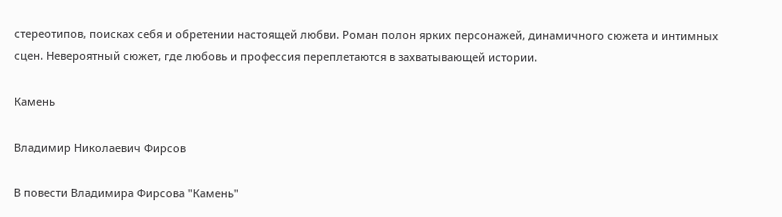стереотипов, поисках себя и обретении настоящей любви. Роман полон ярких персонажей, динамичного сюжета и интимных сцен. Невероятный сюжет, где любовь и профессия переплетаются в захватывающей истории.

Камень

Владимир Николаевич Фирсов

В повести Владимира Фирсова "Камень"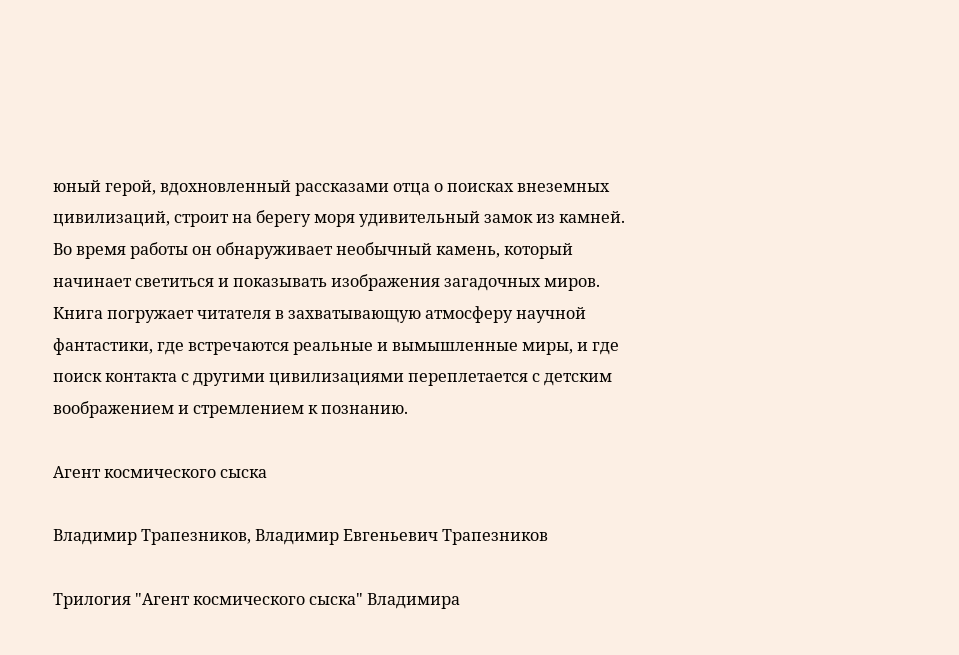юный герой, вдохновленный рассказами отца о поисках внеземных цивилизаций, строит на берегу моря удивительный замок из камней. Во время работы он обнаруживает необычный камень, который начинает светиться и показывать изображения загадочных миров. Книга погружает читателя в захватывающую атмосферу научной фантастики, где встречаются реальные и вымышленные миры, и где поиск контакта с другими цивилизациями переплетается с детским воображением и стремлением к познанию.

Агент космического сыска

Владимир Трапезников, Владимир Евгеньевич Трапезников

Трилогия "Агент космического сыска" Владимира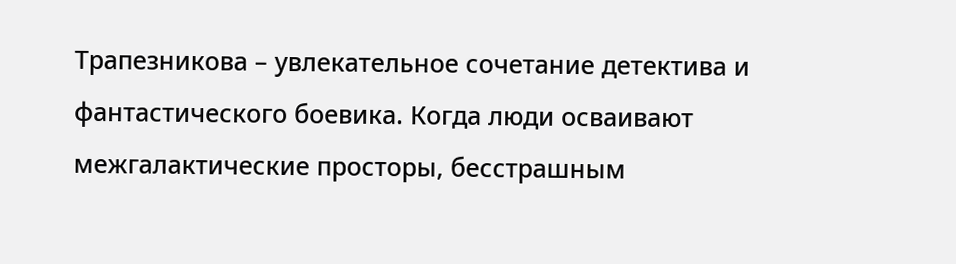Трапезникова – увлекательное сочетание детектива и фантастического боевика. Когда люди осваивают межгалактические просторы, бесстрашным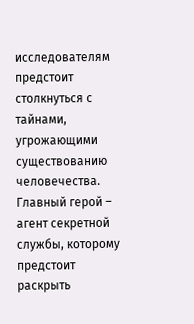исследователям предстоит столкнуться с тайнами, угрожающими существованию человечества. Главный герой – агент секретной службы, которому предстоит раскрыть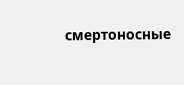смертоносные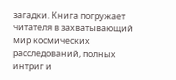загадки. Книга погружает читателя в захватывающий мир космических расследований, полных интриг и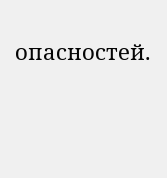опасностей.